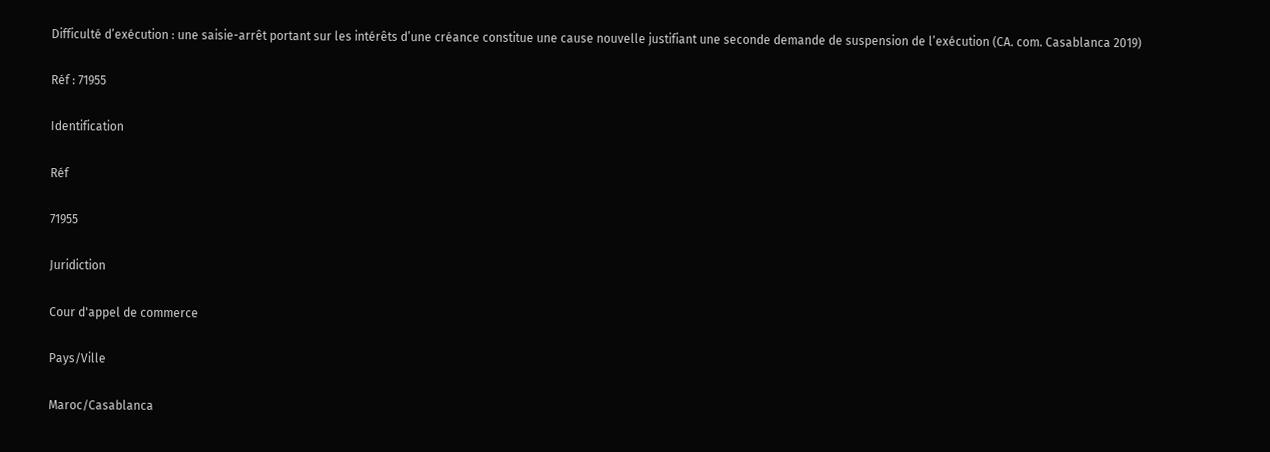Difficulté d’exécution : une saisie-arrêt portant sur les intérêts d’une créance constitue une cause nouvelle justifiant une seconde demande de suspension de l’exécution (CA. com. Casablanca 2019)

Réf : 71955

Identification

Réf

71955

Juridiction

Cour d'appel de commerce

Pays/Ville

Maroc/Casablanca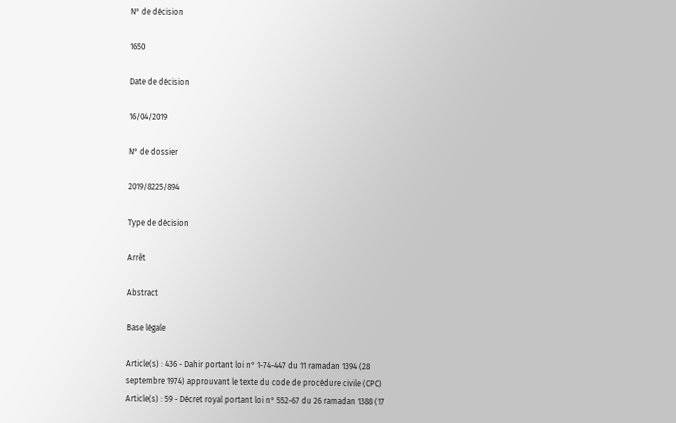N° de décision

1650

Date de décision

16/04/2019

N° de dossier

2019/8225/894

Type de décision

Arrêt

Abstract

Base légale

Article(s) : 436 - Dahir portant loi n° 1-74-447 du 11 ramadan 1394 (28 septembre 1974) approuvant le texte du code de procédure civile (CPC)
Article(s) : 59 - Décret royal portant loi n° 552-67 du 26 ramadan 1388 (17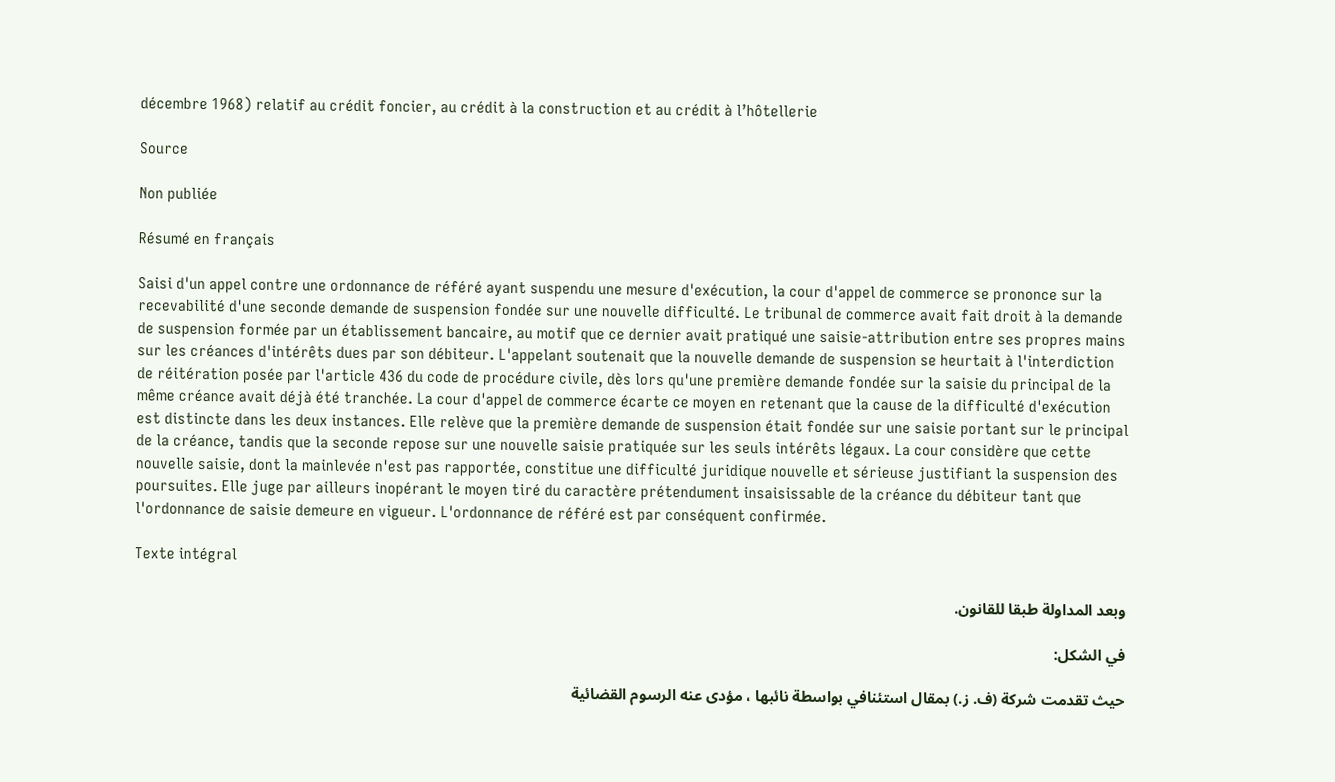décembre 1968) relatif au crédit foncier, au crédit à la construction et au crédit à l’hôtellerie

Source

Non publiée

Résumé en français

Saisi d'un appel contre une ordonnance de référé ayant suspendu une mesure d'exécution, la cour d'appel de commerce se prononce sur la recevabilité d'une seconde demande de suspension fondée sur une nouvelle difficulté. Le tribunal de commerce avait fait droit à la demande de suspension formée par un établissement bancaire, au motif que ce dernier avait pratiqué une saisie-attribution entre ses propres mains sur les créances d'intérêts dues par son débiteur. L'appelant soutenait que la nouvelle demande de suspension se heurtait à l'interdiction de réitération posée par l'article 436 du code de procédure civile, dès lors qu'une première demande fondée sur la saisie du principal de la même créance avait déjà été tranchée. La cour d'appel de commerce écarte ce moyen en retenant que la cause de la difficulté d'exécution est distincte dans les deux instances. Elle relève que la première demande de suspension était fondée sur une saisie portant sur le principal de la créance, tandis que la seconde repose sur une nouvelle saisie pratiquée sur les seuls intérêts légaux. La cour considère que cette nouvelle saisie, dont la mainlevée n'est pas rapportée, constitue une difficulté juridique nouvelle et sérieuse justifiant la suspension des poursuites. Elle juge par ailleurs inopérant le moyen tiré du caractère prétendument insaisissable de la créance du débiteur tant que l'ordonnance de saisie demeure en vigueur. L'ordonnance de référé est par conséquent confirmée.

Texte intégral

وبعد المداولة طبقا للقانون.

في الشكل:

حيث تقدمت شركة (ف. ز.) بمقال استئنافي بواسطة نائبها ، مؤدى عنه الرسوم القضائية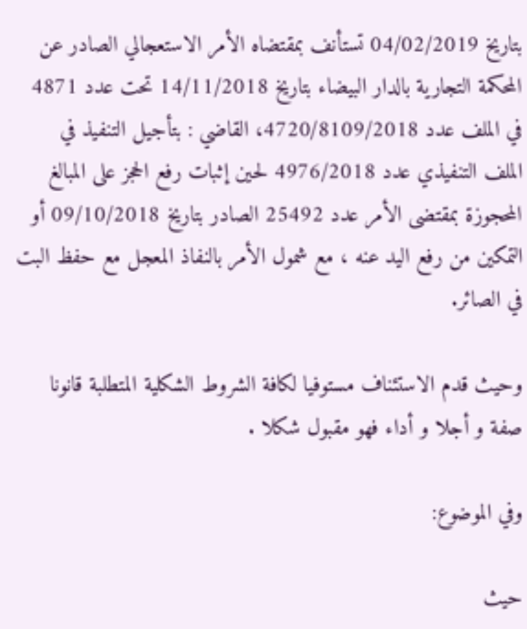بتاريخ 04/02/2019 تستأنف بمقتضاه الأمر الاستعجالي الصادر عن المحكمة التجارية بالدار البيضاء بتاريخ 14/11/2018 تحت عدد 4871 في الملف عدد 4720/8109/2018، القاضي : بتأجيل التنفيذ في الملف التنفيذي عدد 4976/2018 لحين إثبات رفع الحجز على المبالغ المحجوزة بمقتضى الأمر عدد 25492 الصادر بتاريخ 09/10/2018 أو التمكين من رفع اليد عنه ، مع شمول الأمر بالنفاذ المعجل مع حفظ البت في الصائر.

وحيث قدم الاستئناف مستوفيا لكافة الشروط الشكلية المتطلبة قانونا صفة و أجلا و أداء فهو مقبول شكلا .

وفي الموضوع:

حيث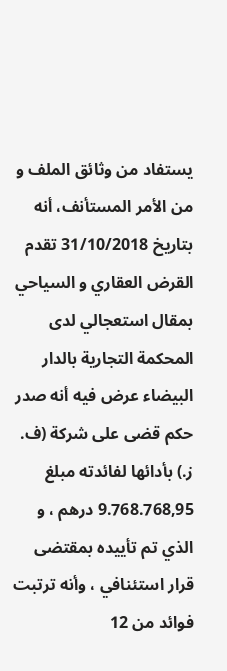يستفاد من وثائق الملف و من الأمر المستأنف، أنه بتاريخ 31/10/2018 تقدم القرض العقاري و السياحي بمقال استعجالي لدى المحكمة التجارية بالدار البيضاء عرض فيه أنه صدر حكم قضى على شركة (ف. ز.) بأدائها لفائدته مبلغ 9.768.768,95 درهم ، و الذي تم تأييده بمقتضى قرار استئنافي ، وأنه ترتبت فوائد من 12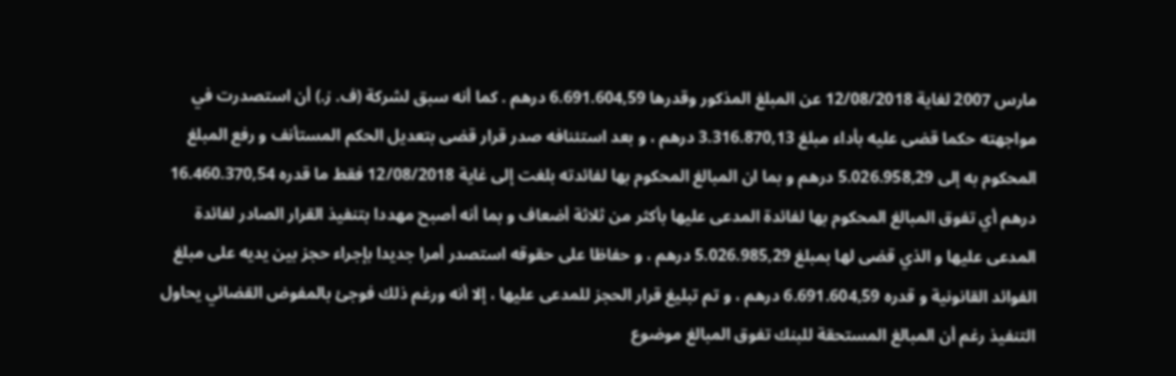مارس 2007 لغاية 12/08/2018 عن المبلغ المذكور وقدرها 6.691.604,59 درهم . كما أنه سبق لشركة (ف. ز.) أن استصدرت في مواجهته حكما قضى عليه بأداء مبلغ 3.316.870,13 درهم ، و بعد استئنافه صدر قرار قضى بتعديل الحكم المستأنف و رفع المبلغ المحكوم به إلى 5.026.958,29 درهم و بما ان المبالغ المحكوم بها لفائدته بلغت إلى غاية 12/08/2018 فقط ما قدره 16.460.370,54 درهم أي تفوق المبالغ المحكوم بها لفائدة المدعى عليها بأكثر من ثلاثة أضعاف و بما أنه أصبح مهددا بتنفيذ القرار الصادر لفائدة المدعى عليها و الذي قضى لها بمبلغ 5.026.985,29 درهم ، و حفاظا على حقوقه استصدر أمرا جديدا بإجراء حجز بين يديه على مبلغ الفوائد القانونية و قدره 6.691.604,59 درهم ، و تم تبليغ قرار الحجز للمدعى عليها ، إلا أنه ورغم ذلك فوجئ بالمفوض القضائي يحاول التنفيذ رغم أن المبالغ المستحقة للبنك تفوق المبالغ موضوع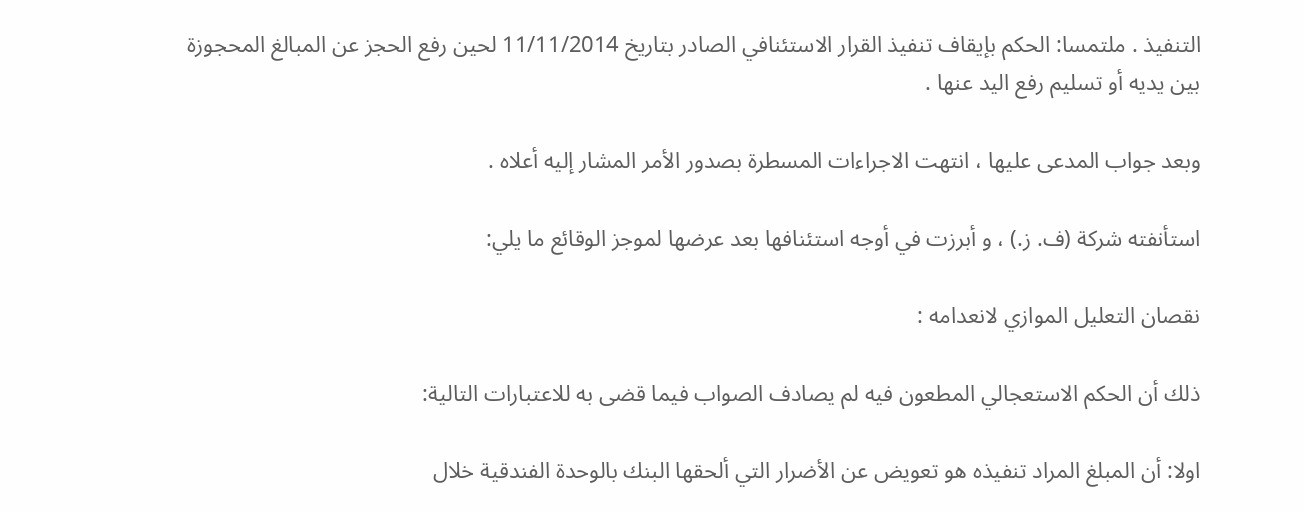التنفيذ . ملتمسا: الحكم بإيقاف تنفيذ القرار الاستئنافي الصادر بتاريخ 11/11/2014 لحين رفع الحجز عن المبالغ المحجوزة بين يديه أو تسليم رفع اليد عنها .

وبعد جواب المدعى عليها ، انتهت الاجراءات المسطرة بصدور الأمر المشار إليه أعلاه .

استأنفته شركة (ف. ز.) ، و أبرزت في أوجه استئنافها بعد عرضها لموجز الوقائع ما يلي:

نقصان التعليل الموازي لانعدامه :

ذلك أن الحكم الاستعجالي المطعون فيه لم يصادف الصواب فيما قضى به للاعتبارات التالية:

اولا: أن المبلغ المراد تنفيذه هو تعويض عن الأضرار التي ألحقها البنك بالوحدة الفندقية خلال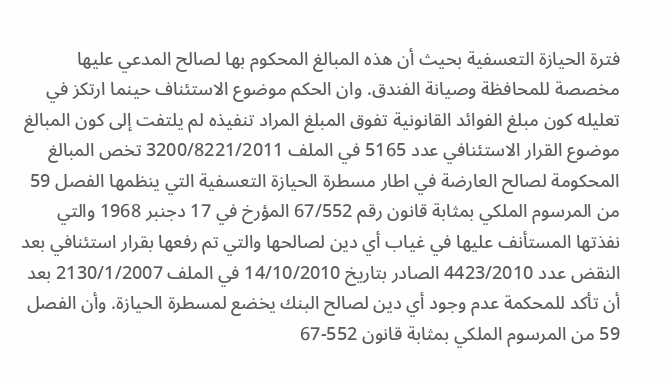فترة الحيازة التعسفية بحيث أن هذه المبالغ المحكوم بها لصالح المدعي عليها مخصصة للمحافظة وصيانة الفندق. وان الحكم موضوع الاستئناف حينما ارتكز في تعليله كون مبلغ الفوائد القانونية تفوق المبلغ المراد تنفيذه لم يلتفت إلى كون المبالغ موضوع القرار الاستئنافي عدد 5165 في الملف 3200/8221/2011 تخص المبالغ المحكومة لصالح العارضة في اطار مسطرة الحيازة التعسفية التي ينظمها الفصل 59 من المرسوم الملكي بمثابة قانون رقم 67/552 المؤرخ في 17 دجنبر 1968 والتي نفذتها المستأنف عليها في غياب أي دين لصالحها والتي تم رفعها بقرار استئنافي بعد النقض عدد 4423/2010 الصادر بتاريخ 14/10/2010 في الملف 2130/1/2007 بعد أن تأكد للمحكمة عدم وجود أي دين لصالح البنك يخضع لمسطرة الحيازة. وأن الفصل 59 من المرسوم الملكي بمثابة قانون 552-67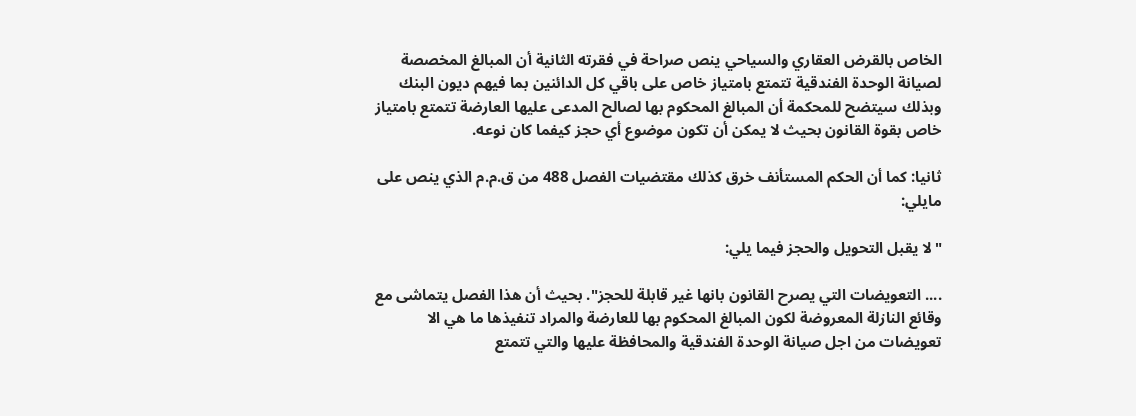الخاص بالقرض العقاري والسياحي ينص صراحة في فقرته الثانية أن المبالغ المخصصة لصيانة الوحدة الفندقية تتمتع بامتياز خاص على باقي كل الدائنين بما فيهم ديون البنك وبذلك سيتضح للمحكمة أن المبالغ المحكوم بها لصالح المدعى عليها العارضة تتمتع بامتياز خاص بقوة القانون بحيث لا يمكن أن تكون موضوع أي حجز كيفما كان نوعه.

ثانيا: كما أن الحكم المستأنف خرق كذلك مقتضيات الفصل 488 من ق.م.م الذي ينص على مايلي:

"لا يقبل التحويل والحجز فيما يلي:

.... التعويضات التي يصرح القانون بانها غير قابلة للحجز". بحيث أن هذا الفصل يتماشى مع وقائع النازلة المعروضة لكون المبالغ المحكوم بها للعارضة والمراد تنفيذها ما هي الا تعويضات من اجل صيانة الوحدة الفندقية والمحافظة عليها والتي تتمتع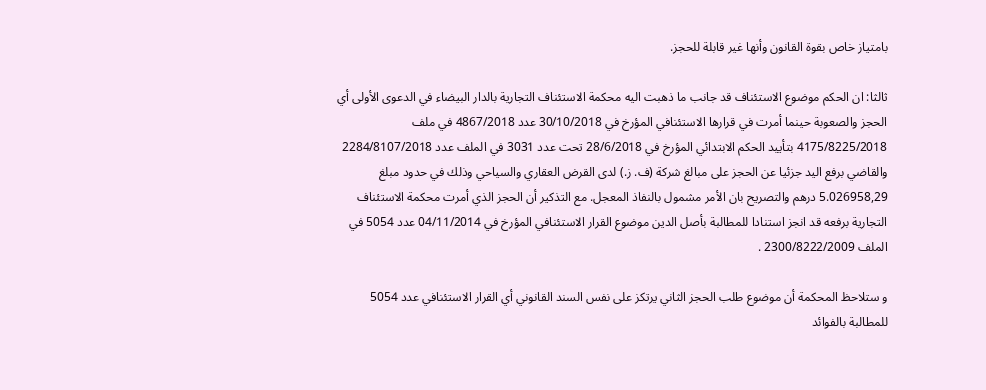بامتياز خاص بقوة القانون وأنها غير قابلة للحجز.

ثالثا: ان الحكم موضوع الاستئناف قد جانب ما ذهبت اليه محكمة الاستئناف التجارية بالدار البيضاء في الدعوى الأولى أي الحجز والصعوبة حينما أمرت في قرارها الاستئنافي المؤرخ في 30/10/2018 عدد 4867/2018 في ملف 4175/8225/2018 بتأييد الحكم الابتدائي المؤرخ في 28/6/2018 تحت عدد 3031 في الملف عدد 2284/8107/2018 والقاضي برفع اليد جزئيا عن الحجز على مبالغ شركة (ف. ز.) لدى القرض العقاري والسياحي وذلك في حدود مبلغ 5.026958,29 درهم والتصريح بان الأمر مشمول بالنفاذ المعجل. مع التذكير أن الحجز الذي أمرت محكمة الاستئناف التجارية برفعه قد انجز استنادا للمطالبة بأصل الدين موضوع القرار الاستئنافي المؤرخ في 04/11/2014 عدد 5054 في الملف 2300/8222/2009 .

و ستلاحظ المحكمة أن موضوع طلب الحجز الثاني يرتكز على نفس السند القانوني أي القرار الاستئنافي عدد 5054 للمطالبة بالفوائد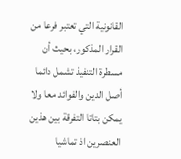القانونية التي تعتبر فرعا من القرار المذكور، بحيث أن مسطرة التنفيذ تشمل دائما أصل الدين والفوائد معا ولا يمكن بتاتا التفرقة بين هذين العنصرين اذ تماشيا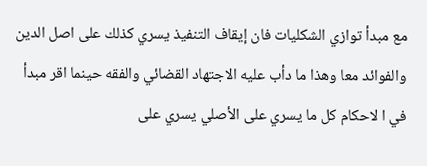مع مبدأ توازي الشكليات فان إيقاف التنفيذ يسري كذلك على اصل الدين والفوائد معا وهذا ما دأب عليه الاجتهاد القضائي والفقه حينما اقر مبدأ في ا لاحكام كل ما يسري على الأصلي يسري على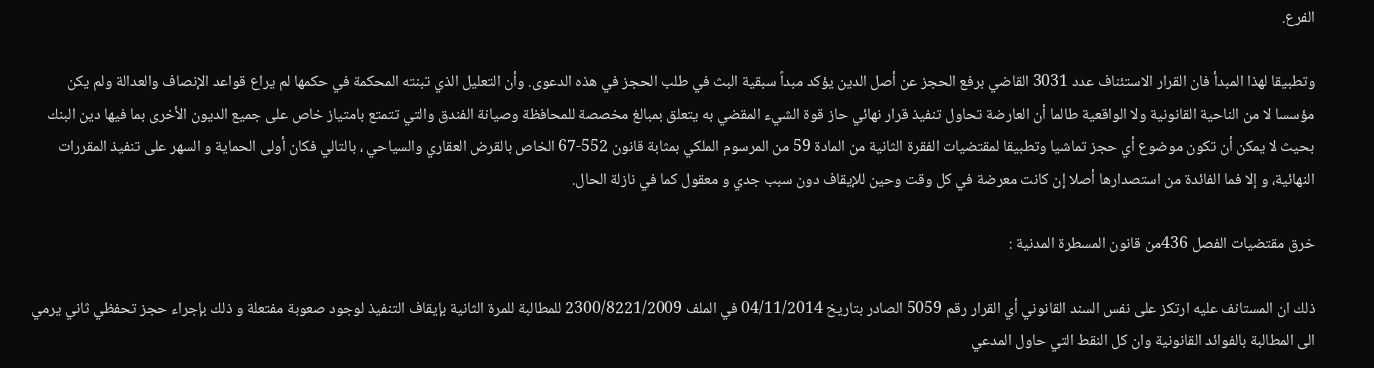الفرع.

وتطبيقا لهذا المبدأ فان القرار الاستئناف عدد 3031 القاضي برفع الحجز عن أصل الدين يؤكد مبداً سبقية البث في طلب الحجز في هذه الدعوى. وأن التعليل الذي تبنته المحكمة في حكمها لم يراع قواعد الإنصاف والعدالة ولم يكن مؤسسا لا من الناحية القانونية ولا الواقعية طالما أن العارضة تحاول تنفيذ قرار نهائي حاز قوة الشيء المقضي به يتعلق بمبالغ مخصصة للمحافظة وصيانة الفندق والتي تتمتع بامتياز خاص على جميع الديون الأخرى بما فيها دين البنك بحيث لا يمكن أن تكون موضوع أي حجز تماشيا وتطبيقا لمقتضيات الفقرة الثانية من المادة 59 من المرسوم الملكي بمثابة قانون 552-67 الخاص بالقرض العقاري والسياحي ، بالتالي فكان أولى الحماية و السهر على تنفيذ المقررات النهائية، و إلا فما الفائدة من استصدارها أصلا إن كانت معرضة في كل وقت وحين للإيقاف دون سبب جدي و معقول كما في نازلة الحال.

خرق مقتضيات الفصل 436من قانون المسطرة المدنية :

ذلك ان المستانف عليه ارتكز على نفس السند القانوني أي القرار رقم 5059 الصادر بتاريخ 04/11/2014 في الملف 2300/8221/2009 للمطالبة للمرة الثانية بإيقاف التنفيذ لوجود صعوبة مفتعلة و ذلك بإجراء حجز تحفظي ثاني يرمي الى المطالبة بالفوائد القانونية وان كل النقط التي حاول المدعي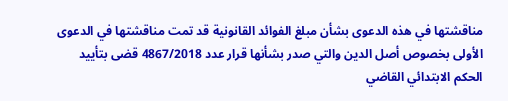مناقشتها في هذه الدعوى بشأن مبلغ الفوائد القانونية قد تمت مناقشتها في الدعوى الأولى بخصوص أصل الدين والتي صدر بشأنها قرار عدد 4867/2018 قضى بتأييد الحكم الابتدائي القاضي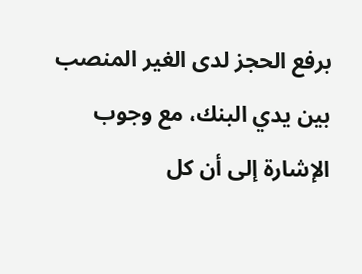برفع الحجز لدى الغير المنصب بين يدي البنك، مع وجوب الإشارة إلى أن كل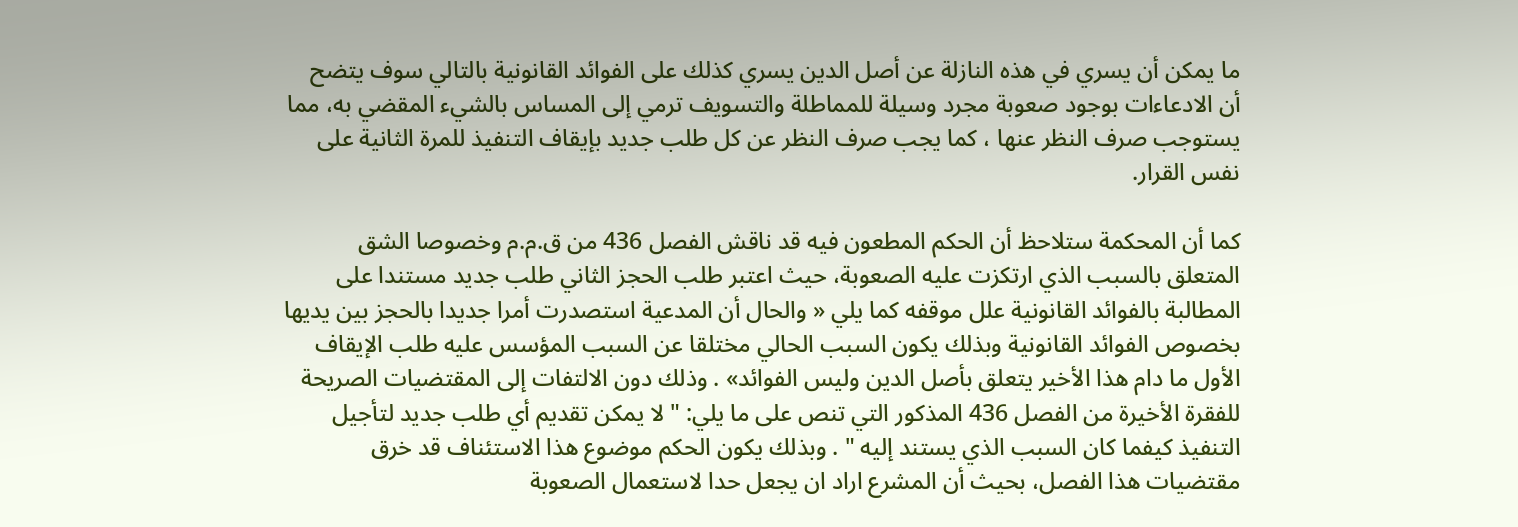ما يمكن أن يسري في هذه النازلة عن أصل الدين يسري كذلك على الفوائد القانونية بالتالي سوف يتضح أن الادعاءات بوجود صعوبة مجرد وسيلة للمماطلة والتسويف ترمي إلى المساس بالشيء المقضي به، مما يستوجب صرف النظر عنها ، كما يجب صرف النظر عن كل طلب جديد بإيقاف التنفيذ للمرة الثانية على نفس القرار.

كما أن المحكمة ستلاحظ أن الحكم المطعون فيه قد ناقش الفصل 436 من ق.م.م وخصوصا الشق المتعلق بالسبب الذي ارتكزت عليه الصعوبة، حيث اعتبر طلب الحجز الثاني طلب جديد مستندا على المطالبة بالفوائد القانونية علل موقفه كما يلي « والحال أن المدعية استصدرت أمرا جديدا بالحجز بين يديها بخصوص الفوائد القانونية وبذلك يكون السبب الحالي مختلقا عن السبب المؤسس عليه طلب الإيقاف الأول ما دام هذا الأخير يتعلق بأصل الدين وليس الفوائد» . وذلك دون الالتفات إلى المقتضيات الصريحة للفقرة الأخيرة من الفصل 436 المذكور التي تنص على ما يلي: " لا يمكن تقديم أي طلب جديد لتأجيل التنفيذ كيفما كان السبب الذي يستند إليه " . وبذلك يكون الحكم موضوع هذا الاستئناف قد خرق مقتضيات هذا الفصل، بحيث أن المشرع اراد ان يجعل حدا لاستعمال الصعوبة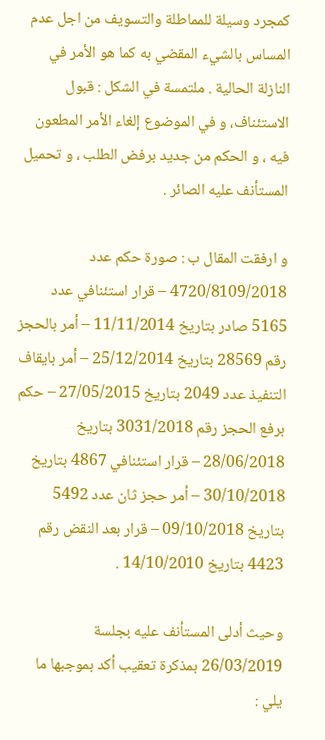كمجرد وسيلة للمماطلة والتسويف من اجل عدم المساس بالشيء المقضي به كما هو الأمر في النازلة الحالية . ملتمسة في الشكل : قبول الاستئناف، و في الموضوع إلغاء الأمر المطعون فيه ، و الحكم من جديد برفض الطلب ، و تحميل المستأنف عليه الصائر .

و ارفقت المقال ب : صورة حكم عدد 4720/8109/2018 – قرار استئنافي عدد 5165 صادر بتاريخ 11/11/2014 – أمر بالحجز رقم 28569 بتاريخ 25/12/2014 – أمر بايقاف التنفيذ عدد 2049 بتاريخ 27/05/2015 – حكم برفع الحجز رقم 3031/2018 بتاريخ 28/06/2018 – قرار استئنافي 4867 بتاريخ 30/10/2018 – أمر حجز ثان عدد 5492 بتاريخ 09/10/2018 – قرار بعد النقض رقم 4423 بتاريخ 14/10/2010 .

وحيث أدلى المستأنف عليه بجلسة 26/03/2019 بمذكرة تعقيب أكد بموجبها ما يلي :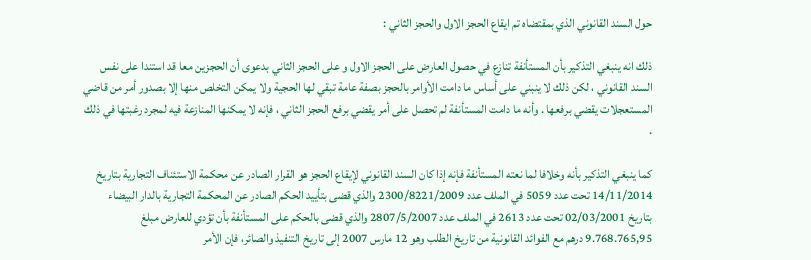حول السند القانوني الذي بمقتضاه تم ايقاع الحجز الاول والحجز الثاني :

ذلك انه ينبغي التذكير بأن المستأنفة تنازع في حصول العارض على الحجز الاول و على الحجز الثاني بدعوى أن الحجزين معا قد استندا على نفس السند القانوني ، لكن ذلك لا ينبني على أساس ما دامت الأوامر بالحجز بصفة عامة تبقي لها الحجية ولا يمكن التخلص منها إلا بصدور أمر من قاضي المستعجلات يقضي برفعها . وأنه ما دامت المستأنفة لم تحصل على أمر يقضي برفع الحجز الثاني ، فإنه لا يمكنها المنازعة فيه لمجرد رغبتها في ذلك .

كما ينبغي التذكير بأنه وخلافا لما نعته المستأنفة فإنه إذا كان السند القانوني لإيقاع الحجز هو القرار الصادر عن محكمة الاستئناف التجارية بتاريخ 14/11/2014 تحت عدد 5059 في الملف عدد 2300/8221/2009 والذي قضى بتأييد الحكم الصادر عن المحكمة التجارية بالدار البيضاء بتاريخ 02/03/2001 تحت عدد 2613 في الملف عدد 2807/5/2007 والذي قضى بالحكم على المستأنفة بأن تؤدي للعارض مبلغ 9.768.765,95 درهم مع الفوائد القانونية من تاريخ الطلب وهو 12 مارس 2007 إلى تاريخ التنفيذ والصائر، فإن الأمر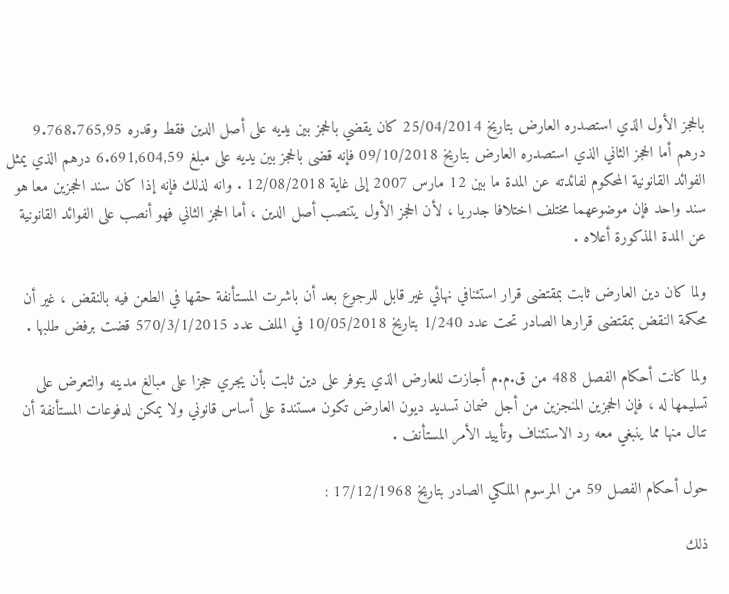بالحجز الأول الذي استصدره العارض بتاريخ 25/04/2014 كان يقضي بالحجز بين يديه على أصل الدين فقط وقدره 9.768.765,95 درهم أما الحجز الثاني الذي استصدره العارض بتاريخ 09/10/2018 فإنه قضى بالحجز بين يديه على مبلغ 6.691,604,59 درهم الذي يمثل الفوائد القانونية المحكوم لفائدته عن المدة ما بين 12 مارس 2007 إلى غاية 12/08/2018 . وانه لذلك فإنه إذا كان سند الحجزين معا هو سند واحد فإن موضوعهما مختلف اختلافا جدريا ، لأن الحجز الأول يتنصب أصل الدين ، أما الحجز الثاني فهو أنصب على الفوائد القانونية عن المدة المذكورة أعلاه .

ولما كان دين العارض ثابت بمقتضى قرار استئنافي نهائي غير قابل للرجوع بعد أن باشرت المستأنفة حقها في الطعن فيه بالنقض ، غير أن محكمة النقض بمقتضى قرارها الصادر تحت عدد 1/240 بتاريخ 10/05/2018 في الملف عدد 570/3/1/2015 قضت برفض طلبها .

ولما كانت أحكام الفصل 488 من ق.م.م أجازت للعارض الذي يتوفر على دين ثابت بأن يجري حجزا على مبالغ مدينه والتعرض على تسليمها له ، فإن الحجزين المنجزين من أجل ضمان تسديد ديون العارض تكون مستندة على أساس قانوني ولا يمكن لدفوعات المستأنفة أن تنال منها مما ينبغي معه رد الاستئناف وتأييد الأمر المستأنف .

حول أحكام الفصل 59 من المرسوم الملكي الصادر بتاريخ 17/12/1968 :

ذلك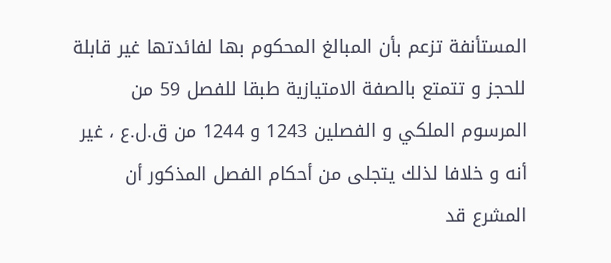المستأنفة تزعم بأن المبالغ المحكوم بها لفائدتها غير قابلة للحجز و تتمتع بالصفة الامتيازية طبقا للفصل 59 من المرسوم الملكي و الفصلين 1243 و 1244 من ق.ل.ع ، غير أنه و خلافا لذلك يتجلى من أحكام الفصل المذكور أن المشرع قد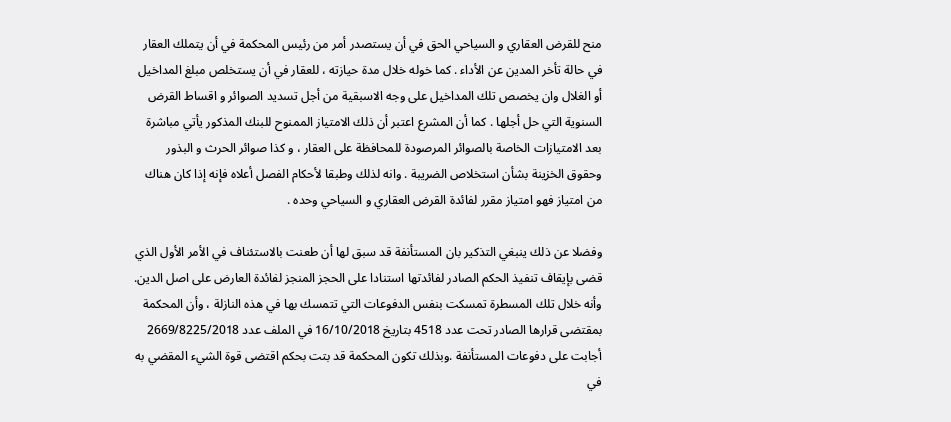منح للقرض العقاري و السياحي الحق في أن يستصدر أمر من رئيس المحكمة في أن يتملك العقار في حالة تأخر المدين عن الأداء . كما خوله خلال مدة حيازته ، للعقار في أن يستخلص مبلغ المداخيل أو الغلال وان يخصص تلك المداخيل على وجه الاسبقية من أجل تسديد الصوائر و اقساط القرض السنوية التي حل أجلها . كما أن المشرع اعتبر أن ذلك الامتياز الممنوح للبنك المذكور يأتي مباشرة بعد الامتيازات الخاصة بالصوائر المرصودة للمحافظة على العقار ، و كذا صوائر الحرث و البذور وحقوق الخزينة بشأن استخلاص الضريبة . وانه لذلك وطبقا لأحكام الفصل أعلاه فإنه إذا كان هناك من امتياز فهو امتياز مقرر لفائدة القرض العقاري و السياحي وحده .

وفضلا عن ذلك ينبغي التذكير بان المستأنفة قد سبق لها أن طعنت بالاستئناف في الأمر الأول الذي قضى بإيقاف تنفيذ الحكم الصادر لفائدتها استنادا على الحجز المنجز لفائدة العارض على اصل الدين. وأنه خلال تلك المسطرة تمسكت بنفس الدفوعات التي تتمسك بها في هذه النازلة ، وأن المحكمة بمقتضى قرارها الصادر تحت عدد 4518 بتاريخ 16/10/2018 في الملف عدد 2669/8225/2018 أجابت على دفوعات المستأنفة .وبذلك تكون المحكمة قد بتت بحكم اقتضى قوة الشيء المقضي به في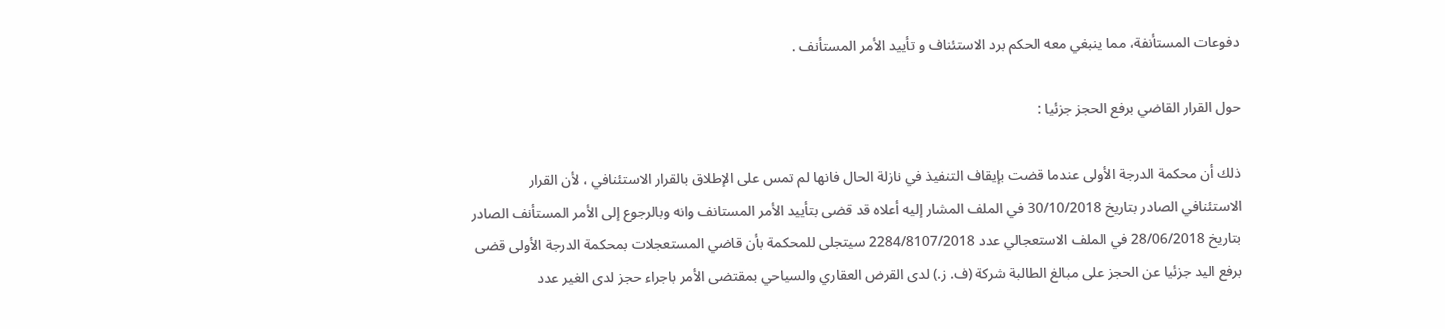دفوعات المستأنفة، مما ينبغي معه الحكم برد الاستئناف و تأييد الأمر المستأنف .

حول القرار القاضي برفع الحجز جزئيا :

ذلك أن محكمة الدرجة الأولى عندما قضت بإيقاف التنفيذ في نازلة الحال فانها لم تمس على الإطلاق بالقرار الاستئنافي ، لأن القرار الاستئنافي الصادر بتاريخ 30/10/2018 في الملف المشار إليه أعلاه قد قضى بتأييد الأمر المستانف وانه وبالرجوع إلى الأمر المستأنف الصادر بتاريخ 28/06/2018 في الملف الاستعجالي عدد 2284/8107/2018 سيتجلى للمحكمة بأن قاضي المستعجلات بمحكمة الدرجة الأولى قضى برفع اليد جزئيا عن الحجز على مبالغ الطالبة شركة (ف. ز.) لدى القرض العقاري والسياحي بمقتضى الأمر باجراء حجز لدى الغير عدد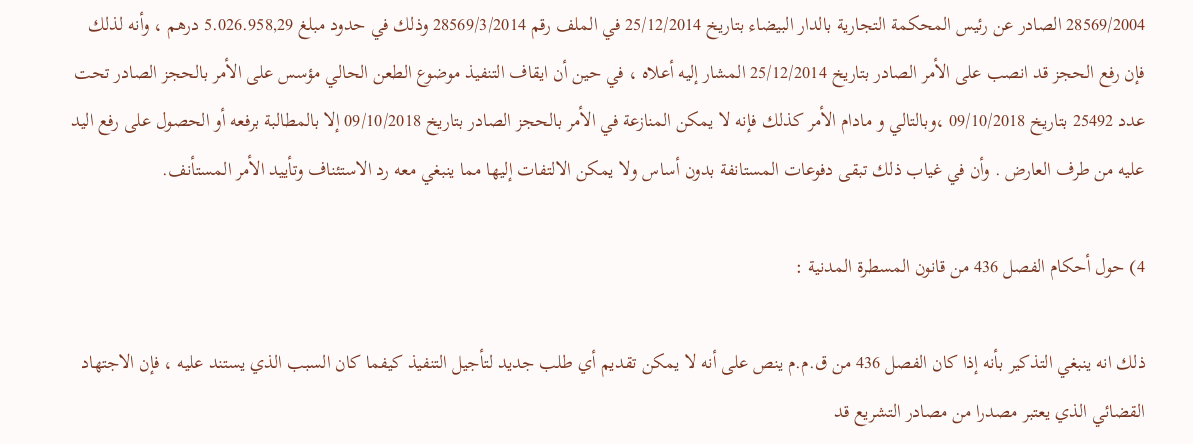28569/2004 الصادر عن رئيس المحكمة التجارية بالدار البيضاء بتاريخ 25/12/2014 في الملف رقم 28569/3/2014 وذلك في حدود مبلغ 5.026.958,29 درهم ، وأنه لذلك فإن رفع الحجز قد انصب على الأمر الصادر بتاريخ 25/12/2014 المشار إليه أعلاه ، في حين أن ايقاف التنفيذ موضوع الطعن الحالي مؤسس على الأمر بالحجز الصادر تحت عدد 25492 بتاريخ 09/10/2018 ،وبالتالي و مادام الأمر كذلك فإنه لا يمكن المنازعة في الأمر بالحجز الصادر بتاريخ 09/10/2018 إلا بالمطالبة برفعه أو الحصول على رفع اليد عليه من طرف العارض . وأن في غياب ذلك تبقى دفوعات المستانفة بدون أساس ولا يمكن الالتفات إليها مما ينبغي معه رد الاستئناف وتأييد الأمر المستأنف.

4) حول أحكام الفصل 436 من قانون المسطرة المدنية :

ذلك انه ينبغي التذكير بأنه إذا كان الفصل 436 من ق.م.م ينص على أنه لا يمكن تقديم أي طلب جديد لتأجيل التنفيذ كيفما كان السبب الذي يستند عليه ، فإن الاجتهاد القضائي الذي يعتبر مصدرا من مصادر التشريع قد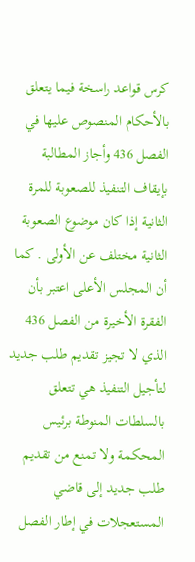كرس قواعد راسخة فيما يتعلق بالأحكام المنصوص عليها في الفصل 436 وأجاز المطالبة بإيقاف التنفيذ للصعوبة للمرة الثانية إذا كان موضوع الصعوبة الثانية مختلف عن الأولى . كما أن المجلس الأعلى اعتبر بأن الفقرة الأخيرة من الفصل 436 الذي لا تجيز تقديم طلب جديد لتأجيل التنفيذ هي تتعلق بالسلطات المنوطة برئيس المحكمة ولا تمنع من تقديم طلب جديد إلى قاضي المستعجلات في إطار الفصل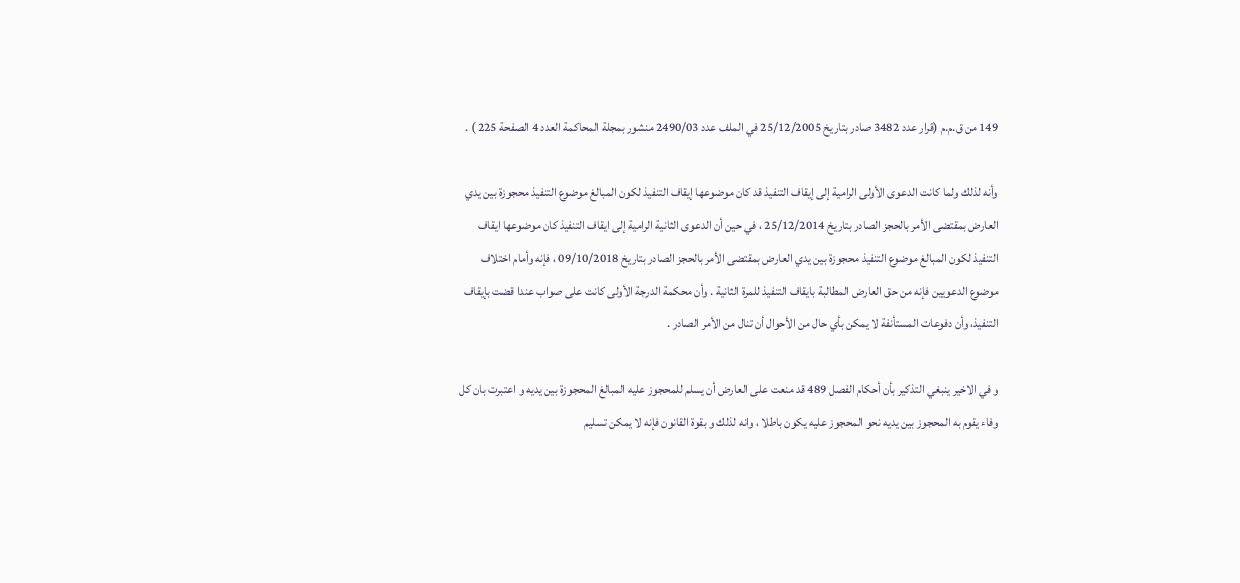149 من ق.م.م (قرار عدد 3482 صادر بتاريخ 25/12/2005 في الملف عدد 2490/03 منشور بمجلة المحاكمة العدد 4 الصفحة 225 ) .

وأنه لذلك ولما كانت الدعوى الأولى الرامية إلى إيقاف التنفيذ قد كان موضوعها إيقاف التنفيذ لكون المبالغ موضوع التنفيذ محجوزة بين يدي العارض بمقتضى الأمر بالحجز الصادر بتاريخ 25/12/2014 ، في حين أن الدعوى الثانية الرامية إلى ايقاف التنفيذ كان موضوعها ايقاف التنفيذ لكون المبالغ موضوع التنفيذ محجوزة بين يدي العارض بمقتضى الأمر بالحجز الصادر بتاريخ 09/10/2018 ، فإنه وأمام اختلاف موضوع الدعويين فإنه من حق العارض المطالبة بايقاف التنفيذ للمرة الثانية . وأن محكمة الدرجة الأولى كانت على صواب عندا قضت بإيقاف التنفيذ، وأن دفوعات المستأنفة لا يمكن بأي حال من الأحوال أن تنال من الأمر الصادر .

و في الاخير ينبغي التذكير بأن أحكام الفصل 489 قد منعت على العارض أن يسلم للمحجوز عليه المبالغ المحجوزة بين يديه و اعتبرت بان كل وفاء يقوم به المحجوز بين يديه نحو المحجوز عليه يكون باطلا ، وانه لذلك و بقوة القانون فإنه لا يمكن تسليم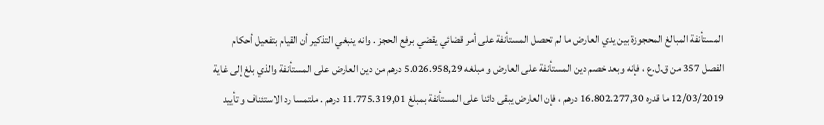المستأنفة المبالغ المحجوزة بين يدي العارض ما لم تحصل المستأنفة على أمر قضائي يقضي برفع الحجز . وانه ينبغي التذكير أن القيام بتفعيل أحكام الفصل 357 من ق.ل.ع ، فإنه وبعد خصم دين المستأنفة على العارض و مبلغه 5.026.958,29 درهم من دين العارض على المستأنفة والذي بلغ إلى غاية 12/03/2019 ما قدره 16.802.277,30 درهم ، فإن العارض يبقى دائنا على المستأنفة بمبلغ 11.775.319,01 درهم . ملتمسا رد الاستئناف و تأييد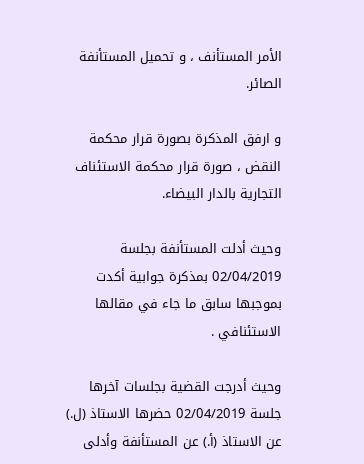الأمر المستأنف ، و تحميل المستأنفة الصائر.

و ارفق المذكرة بصورة قرار محكمة النقض ، صورة قرار محكمة الاستئناف التجارية بالدار البيضاء.

وحيث أدلت المستأنفة بجلسة 02/04/2019 بمذكرة جوابية أكدت بموجبها سابق ما جاء في مقالها الاستئنافي .

وحيث أدرجت القضية بجلسات آخرها جلسة 02/04/2019 حضرها الاستاذ (ل.) عن الاستاذ (أ.) عن المستأنفة وأدلى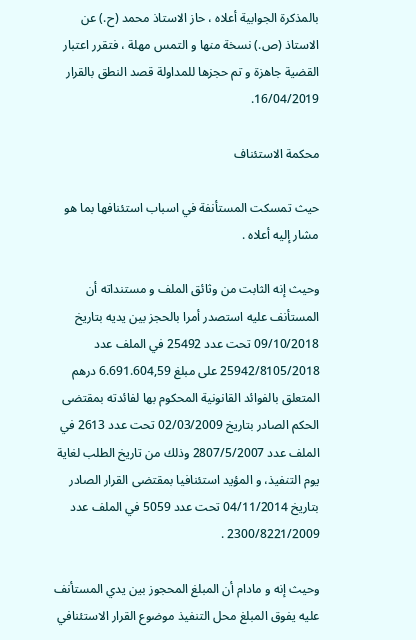بالمذكرة الجوابية أعلاه ، حاز الاستاذ محمد (ح.) عن الاستاذ (ص.) نسخة منها و التمس مهلة ، فتقرر اعتبار القضية جاهزة و تم حجزها للمداولة قصد النطق بالقرار 16/04/2019.

محكمة الاستئناف

حيث تمسكت المستأنفة في اسباب استئنافها بما هو مشار إليه أعلاه .

وحيث إنه الثابت من وثائق الملف و مستنداته أن المستأنف عليه استصدر أمرا بالحجز بين يديه بتاريخ 09/10/2018 تحت عدد 25492 في الملف عدد 25942/8105/2018 على مبلغ 6.691.604,59 درهم المتعلق بالفوائد القانونية المحكوم بها لفائدته بمقتضى الحكم الصادر بتاريخ 02/03/2009 تحت عدد 2613 في الملف عدد 2807/5/2007 وذلك من تاريخ الطلب لغاية يوم التنفيذ، و المؤيد استئنافيا بمقتضى القرار الصادر بتاريخ 04/11/2014 تحت عدد 5059 في الملف عدد 2300/8221/2009 .

وحيث إنه و مادام أن المبلغ المحجوز بين يدي المستأنف عليه يفوق المبلغ محل التنفيذ موضوع القرار الاستئنافي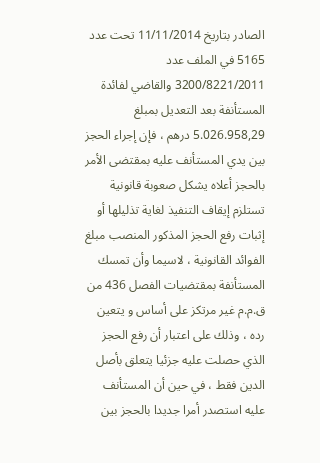الصادر بتاريخ 11/11/2014 تحت عدد 5165 في الملف عدد 3200/8221/2011 والقاضي لفائدة المستأنفة بعد التعديل بمبلغ 5.026.958,29 درهم ، فإن إجراء الحجز بين يدي المستأنف عليه بمقتضى الأمر بالحجز أعلاه يشكل صعوبة قانونية تستلزم إيقاف التنفيذ لغاية تذليلها أو إثبات رفع الحجز المذكور المنصب مبلغ الفوائد القانونية ، لاسيما وأن تمسك المستأنفة بمقتضيات الفصل 436 من ق.م.م غير مرتكز على أساس و يتعين رده ، وذلك على اعتبار أن رفع الحجز الذي حصلت عليه جزئيا يتعلق بأصل الدين فقط ، في حين أن المستأنف عليه استصدر أمرا جديدا بالحجز بين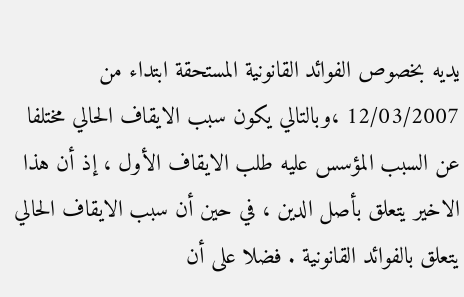يديه بخصوص الفوائد القانونية المستحقة ابتداء من 12/03/2007 ،وبالتالي يكون سبب الايقاف الحالي مختلفا عن السبب المؤسس عليه طلب الايقاف الأول ، إذ أن هذا الاخير يتعلق بأصل الدين ، في حين أن سبب الايقاف الحالي يتعلق بالفوائد القانونية . فضلا على أن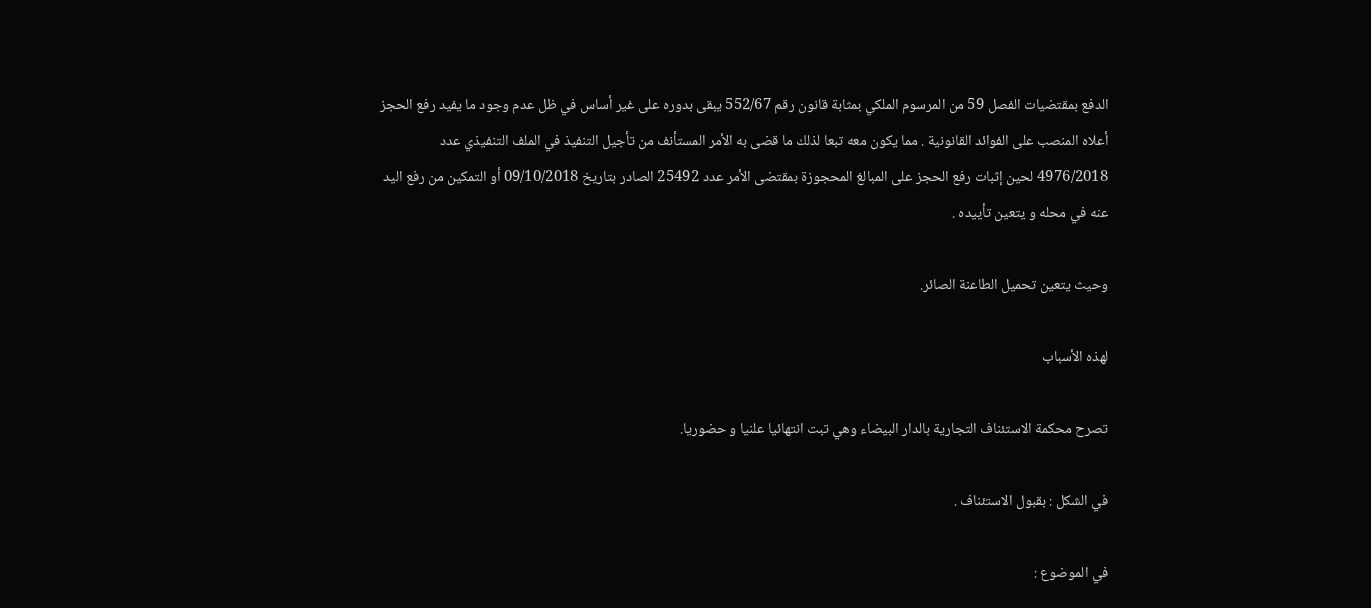الدفع بمقتضيات الفصل 59 من المرسوم الملكي بمثابة قانون رقم 552/67 يبقى بدوره على غير أساس في ظل عدم وجود ما يفيد رفع الحجز أعلاه المنصب على الفوائد القانونية . مما يكون معه تبعا لذلك ما قضى به الأمر المستأنف من تأجيل التنفيذ في الملف التنفيذي عدد 4976/2018 لحين إثبات رفع الحجز على المبالغ المحجوزة بمقتضى الأمر عدد 25492 الصادر بتاريخ 09/10/2018 أو التمكين من رفع اليد عنه في محله و يتعين تأييده .

وحيث يتعين تحميل الطاعنة الصائر.

لهذه الأسباب

تصرح محكمة الاستئناف التجارية بالدار البيضاء وهي تبت انتهائيا علنيا و حضوريا.

في الشكل : بقبول الاستئناف .

في الموضوع :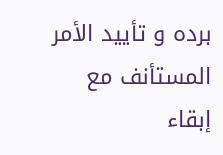برده و تأييد الأمر المستأنف مع إبقاء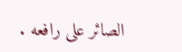الصائر على رافعه .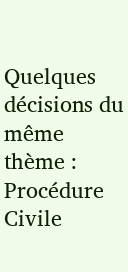Quelques décisions du même thème : Procédure Civile